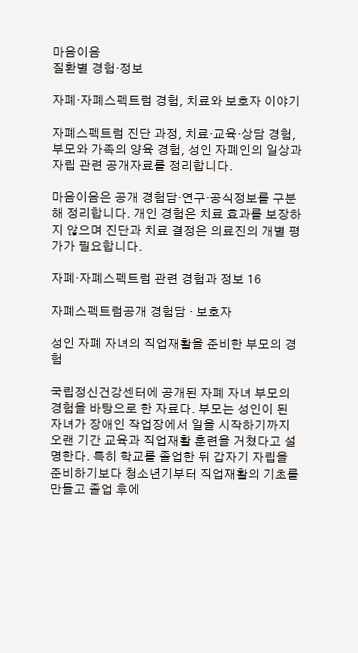마음이음
질환별 경험·정보

자폐·자폐스펙트럼 경험, 치료와 보호자 이야기

자폐스펙트럼 진단 과정, 치료·교육·상담 경험, 부모와 가족의 양육 경험, 성인 자폐인의 일상과 자립 관련 공개자료를 정리합니다.

마음이음은 공개 경험담·연구·공식정보를 구분해 정리합니다. 개인 경험은 치료 효과를 보장하지 않으며 진단과 치료 결정은 의료진의 개별 평가가 필요합니다.

자폐·자폐스펙트럼 관련 경험과 정보 16

자폐스펙트럼공개 경험담 · 보호자

성인 자폐 자녀의 직업재활을 준비한 부모의 경험

국립정신건강센터에 공개된 자폐 자녀 부모의 경험을 바탕으로 한 자료다. 부모는 성인이 된 자녀가 장애인 작업장에서 일을 시작하기까지 오랜 기간 교육과 직업재활 훈련을 거쳤다고 설명한다. 특히 학교를 졸업한 뒤 갑자기 자립을 준비하기보다 청소년기부터 직업재활의 기초를 만들고 졸업 후에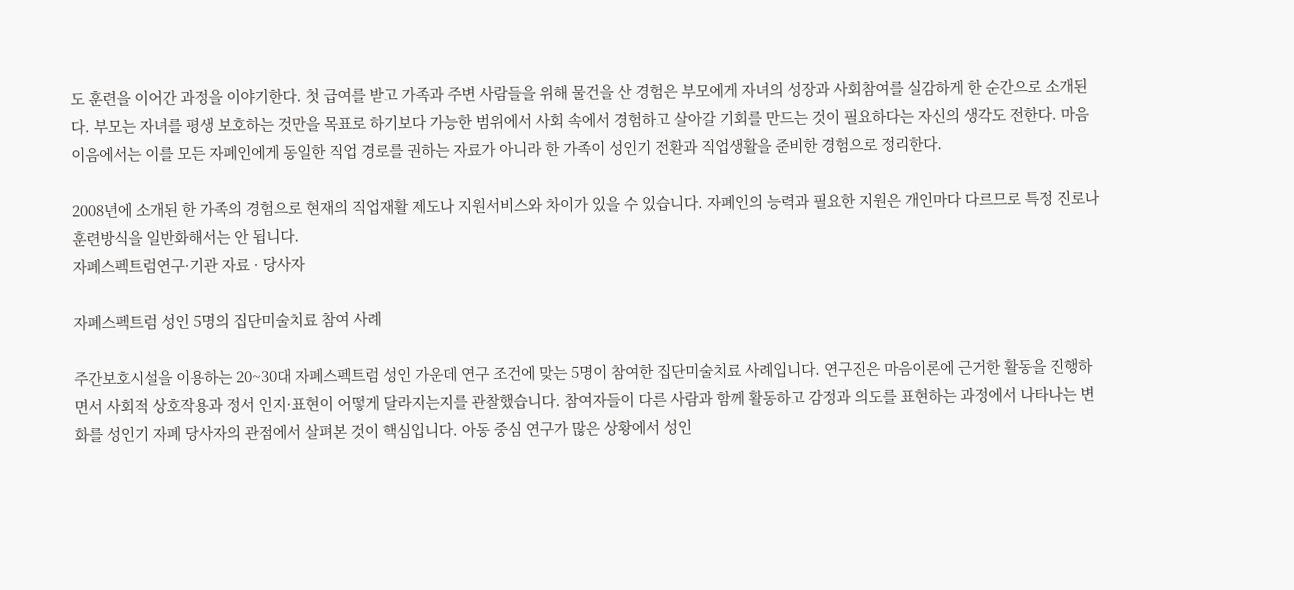도 훈련을 이어간 과정을 이야기한다. 첫 급여를 받고 가족과 주변 사람들을 위해 물건을 산 경험은 부모에게 자녀의 성장과 사회참여를 실감하게 한 순간으로 소개된다. 부모는 자녀를 평생 보호하는 것만을 목표로 하기보다 가능한 범위에서 사회 속에서 경험하고 살아갈 기회를 만드는 것이 필요하다는 자신의 생각도 전한다. 마음이음에서는 이를 모든 자폐인에게 동일한 직업 경로를 권하는 자료가 아니라 한 가족이 성인기 전환과 직업생활을 준비한 경험으로 정리한다.

2008년에 소개된 한 가족의 경험으로 현재의 직업재활 제도나 지원서비스와 차이가 있을 수 있습니다. 자폐인의 능력과 필요한 지원은 개인마다 다르므로 특정 진로나 훈련방식을 일반화해서는 안 됩니다.
자폐스펙트럼연구·기관 자료 · 당사자

자폐스펙트럼 성인 5명의 집단미술치료 참여 사례

주간보호시설을 이용하는 20~30대 자폐스펙트럼 성인 가운데 연구 조건에 맞는 5명이 참여한 집단미술치료 사례입니다. 연구진은 마음이론에 근거한 활동을 진행하면서 사회적 상호작용과 정서 인지·표현이 어떻게 달라지는지를 관찰했습니다. 참여자들이 다른 사람과 함께 활동하고 감정과 의도를 표현하는 과정에서 나타나는 변화를 성인기 자폐 당사자의 관점에서 살펴본 것이 핵심입니다. 아동 중심 연구가 많은 상황에서 성인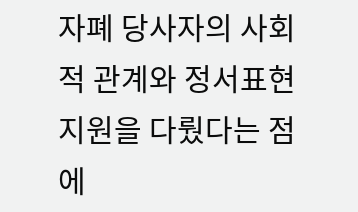자폐 당사자의 사회적 관계와 정서표현 지원을 다뤘다는 점에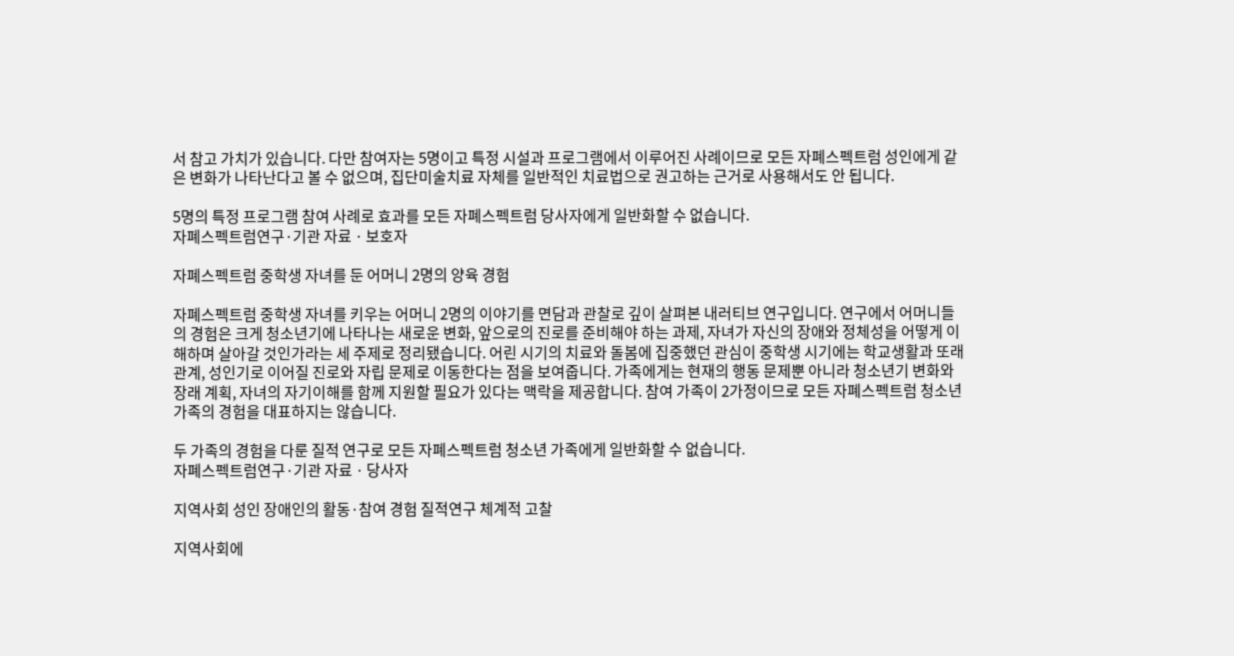서 참고 가치가 있습니다. 다만 참여자는 5명이고 특정 시설과 프로그램에서 이루어진 사례이므로 모든 자폐스펙트럼 성인에게 같은 변화가 나타난다고 볼 수 없으며, 집단미술치료 자체를 일반적인 치료법으로 권고하는 근거로 사용해서도 안 됩니다.

5명의 특정 프로그램 참여 사례로 효과를 모든 자폐스펙트럼 당사자에게 일반화할 수 없습니다.
자폐스펙트럼연구·기관 자료 · 보호자

자폐스펙트럼 중학생 자녀를 둔 어머니 2명의 양육 경험

자폐스펙트럼 중학생 자녀를 키우는 어머니 2명의 이야기를 면담과 관찰로 깊이 살펴본 내러티브 연구입니다. 연구에서 어머니들의 경험은 크게 청소년기에 나타나는 새로운 변화, 앞으로의 진로를 준비해야 하는 과제, 자녀가 자신의 장애와 정체성을 어떻게 이해하며 살아갈 것인가라는 세 주제로 정리됐습니다. 어린 시기의 치료와 돌봄에 집중했던 관심이 중학생 시기에는 학교생활과 또래관계, 성인기로 이어질 진로와 자립 문제로 이동한다는 점을 보여줍니다. 가족에게는 현재의 행동 문제뿐 아니라 청소년기 변화와 장래 계획, 자녀의 자기이해를 함께 지원할 필요가 있다는 맥락을 제공합니다. 참여 가족이 2가정이므로 모든 자폐스펙트럼 청소년 가족의 경험을 대표하지는 않습니다.

두 가족의 경험을 다룬 질적 연구로 모든 자폐스펙트럼 청소년 가족에게 일반화할 수 없습니다.
자폐스펙트럼연구·기관 자료 · 당사자

지역사회 성인 장애인의 활동·참여 경험 질적연구 체계적 고찰

지역사회에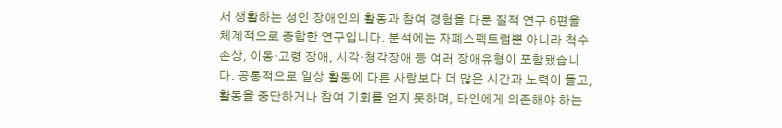서 생활하는 성인 장애인의 활동과 참여 경험을 다룬 질적 연구 6편을 체계적으로 종합한 연구입니다. 분석에는 자폐스펙트럼뿐 아니라 척수손상, 이동·고령 장애, 시각·청각장애 등 여러 장애유형이 포함됐습니다. 공통적으로 일상 활동에 다른 사람보다 더 많은 시간과 노력이 들고, 활동을 중단하거나 참여 기회를 얻지 못하며, 타인에게 의존해야 하는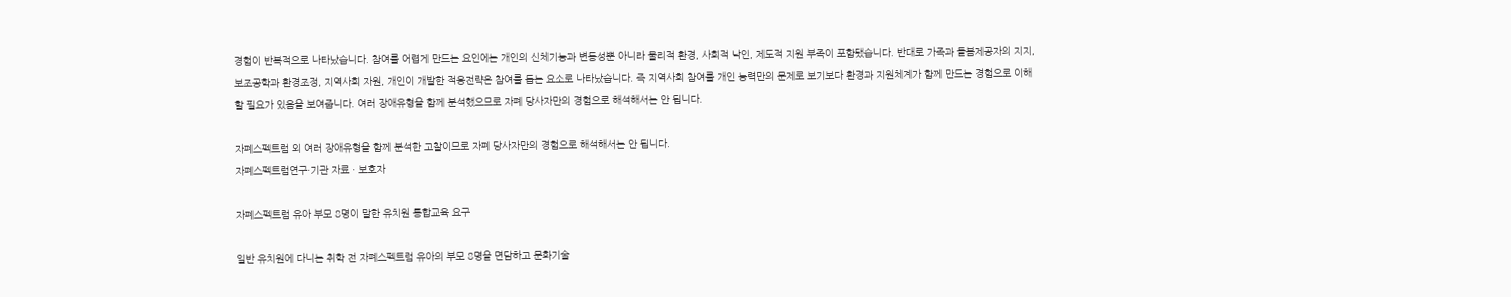경험이 반복적으로 나타났습니다. 참여를 어렵게 만드는 요인에는 개인의 신체기능과 변동성뿐 아니라 물리적 환경, 사회적 낙인, 제도적 지원 부족이 포함됐습니다. 반대로 가족과 돌봄제공자의 지지, 보조공학과 환경조정, 지역사회 자원, 개인이 개발한 적응전략은 참여를 돕는 요소로 나타났습니다. 즉 지역사회 참여를 개인 능력만의 문제로 보기보다 환경과 지원체계가 함께 만드는 경험으로 이해할 필요가 있음을 보여줍니다. 여러 장애유형을 함께 분석했으므로 자폐 당사자만의 경험으로 해석해서는 안 됩니다.

자폐스펙트럼 외 여러 장애유형을 함께 분석한 고찰이므로 자폐 당사자만의 경험으로 해석해서는 안 됩니다.
자폐스펙트럼연구·기관 자료 · 보호자

자폐스펙트럼 유아 부모 8명이 말한 유치원 통합교육 요구

일반 유치원에 다니는 취학 전 자폐스펙트럼 유아의 부모 8명을 면담하고 문화기술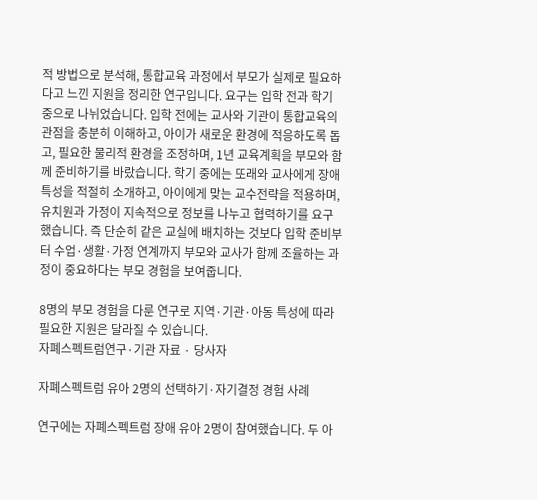적 방법으로 분석해, 통합교육 과정에서 부모가 실제로 필요하다고 느낀 지원을 정리한 연구입니다. 요구는 입학 전과 학기 중으로 나뉘었습니다. 입학 전에는 교사와 기관이 통합교육의 관점을 충분히 이해하고, 아이가 새로운 환경에 적응하도록 돕고, 필요한 물리적 환경을 조정하며, 1년 교육계획을 부모와 함께 준비하기를 바랐습니다. 학기 중에는 또래와 교사에게 장애 특성을 적절히 소개하고, 아이에게 맞는 교수전략을 적용하며, 유치원과 가정이 지속적으로 정보를 나누고 협력하기를 요구했습니다. 즉 단순히 같은 교실에 배치하는 것보다 입학 준비부터 수업·생활·가정 연계까지 부모와 교사가 함께 조율하는 과정이 중요하다는 부모 경험을 보여줍니다.

8명의 부모 경험을 다룬 연구로 지역·기관·아동 특성에 따라 필요한 지원은 달라질 수 있습니다.
자폐스펙트럼연구·기관 자료 · 당사자

자폐스펙트럼 유아 2명의 선택하기·자기결정 경험 사례

연구에는 자폐스펙트럼 장애 유아 2명이 참여했습니다. 두 아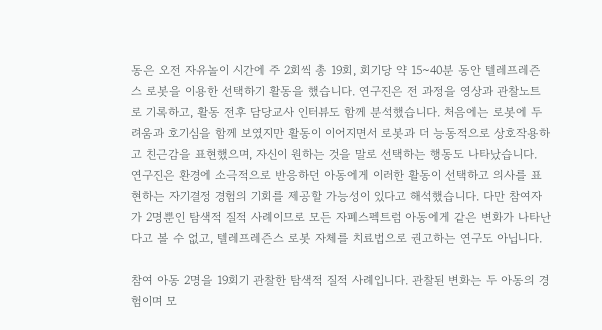동은 오전 자유놀이 시간에 주 2회씩 총 19회, 회기당 약 15~40분 동안 텔레프레즌스 로봇을 이용한 선택하기 활동을 했습니다. 연구진은 전 과정을 영상과 관찰노트로 기록하고, 활동 전후 담당교사 인터뷰도 함께 분석했습니다. 처음에는 로봇에 두려움과 호기심을 함께 보였지만 활동이 이어지면서 로봇과 더 능동적으로 상호작용하고 친근감을 표현했으며, 자신이 원하는 것을 말로 선택하는 행동도 나타났습니다. 연구진은 환경에 소극적으로 반응하던 아동에게 이러한 활동이 선택하고 의사를 표현하는 자기결정 경험의 기회를 제공할 가능성이 있다고 해석했습니다. 다만 참여자가 2명뿐인 탐색적 질적 사례이므로 모든 자폐스펙트럼 아동에게 같은 변화가 나타난다고 볼 수 없고, 텔레프레즌스 로봇 자체를 치료법으로 권고하는 연구도 아닙니다.

참여 아동 2명을 19회기 관찰한 탐색적 질적 사례입니다. 관찰된 변화는 두 아동의 경험이며 모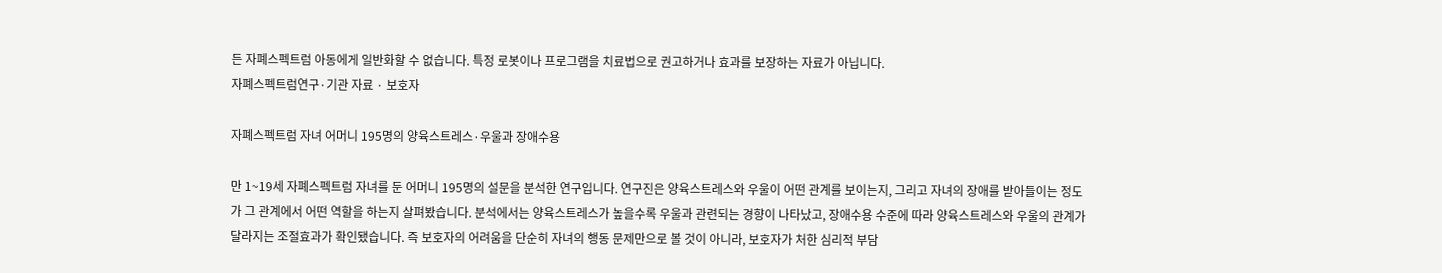든 자폐스펙트럼 아동에게 일반화할 수 없습니다. 특정 로봇이나 프로그램을 치료법으로 권고하거나 효과를 보장하는 자료가 아닙니다.
자폐스펙트럼연구·기관 자료 · 보호자

자폐스펙트럼 자녀 어머니 195명의 양육스트레스·우울과 장애수용

만 1~19세 자폐스펙트럼 자녀를 둔 어머니 195명의 설문을 분석한 연구입니다. 연구진은 양육스트레스와 우울이 어떤 관계를 보이는지, 그리고 자녀의 장애를 받아들이는 정도가 그 관계에서 어떤 역할을 하는지 살펴봤습니다. 분석에서는 양육스트레스가 높을수록 우울과 관련되는 경향이 나타났고, 장애수용 수준에 따라 양육스트레스와 우울의 관계가 달라지는 조절효과가 확인됐습니다. 즉 보호자의 어려움을 단순히 자녀의 행동 문제만으로 볼 것이 아니라, 보호자가 처한 심리적 부담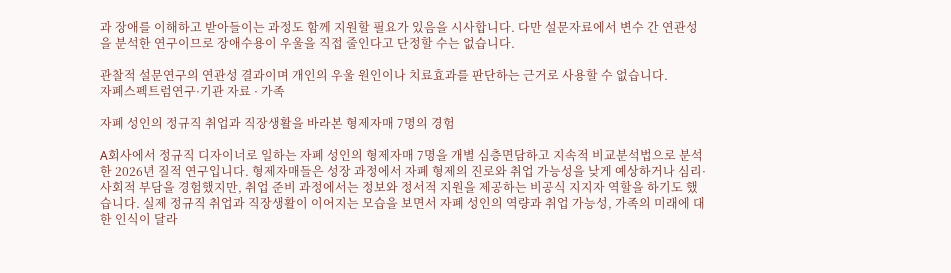과 장애를 이해하고 받아들이는 과정도 함께 지원할 필요가 있음을 시사합니다. 다만 설문자료에서 변수 간 연관성을 분석한 연구이므로 장애수용이 우울을 직접 줄인다고 단정할 수는 없습니다.

관찰적 설문연구의 연관성 결과이며 개인의 우울 원인이나 치료효과를 판단하는 근거로 사용할 수 없습니다.
자폐스펙트럼연구·기관 자료 · 가족

자폐 성인의 정규직 취업과 직장생활을 바라본 형제자매 7명의 경험

A회사에서 정규직 디자이너로 일하는 자폐 성인의 형제자매 7명을 개별 심층면담하고 지속적 비교분석법으로 분석한 2026년 질적 연구입니다. 형제자매들은 성장 과정에서 자폐 형제의 진로와 취업 가능성을 낮게 예상하거나 심리·사회적 부담을 경험했지만, 취업 준비 과정에서는 정보와 정서적 지원을 제공하는 비공식 지지자 역할을 하기도 했습니다. 실제 정규직 취업과 직장생활이 이어지는 모습을 보면서 자폐 성인의 역량과 취업 가능성, 가족의 미래에 대한 인식이 달라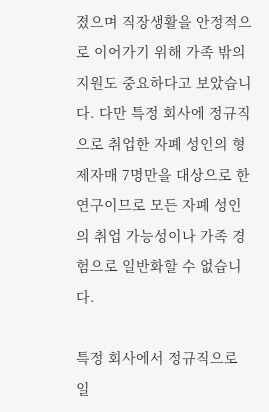졌으며 직장생활을 안정적으로 이어가기 위해 가족 밖의 지원도 중요하다고 보았습니다. 다만 특정 회사에 정규직으로 취업한 자폐 성인의 형제자매 7명만을 대상으로 한 연구이므로 모든 자폐 성인의 취업 가능성이나 가족 경험으로 일반화할 수 없습니다.

특정 회사에서 정규직으로 일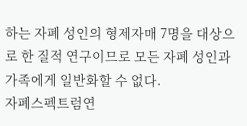하는 자폐 성인의 형제자매 7명을 대상으로 한 질적 연구이므로 모든 자폐 성인과 가족에게 일반화할 수 없다.
자폐스펙트럼연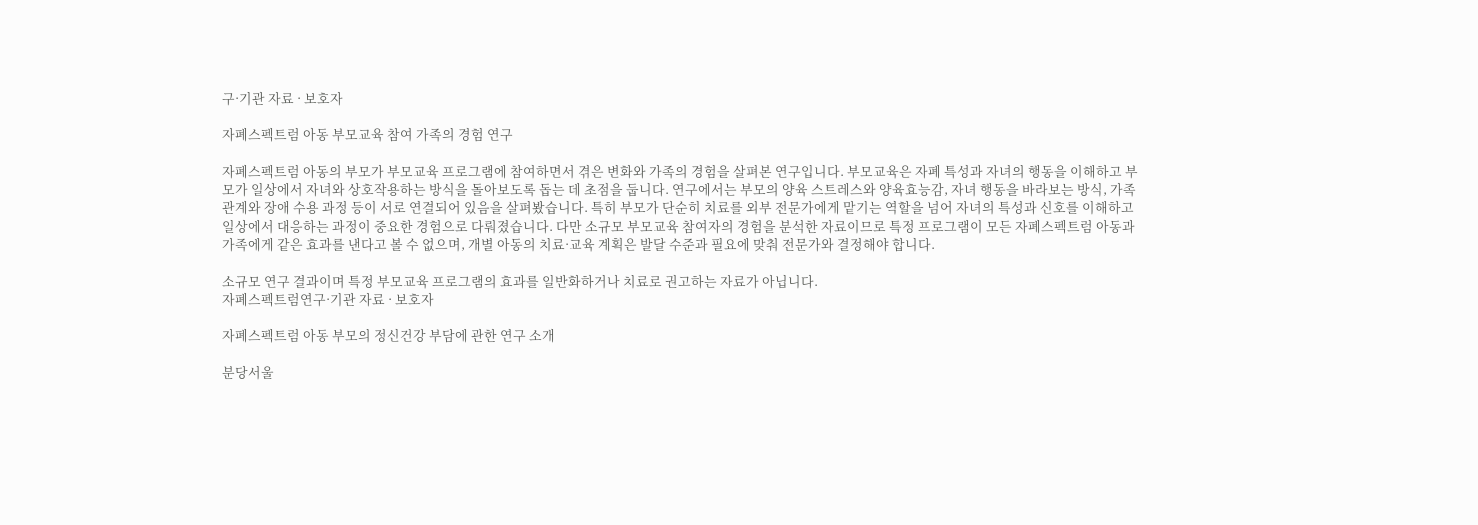구·기관 자료 · 보호자

자폐스펙트럼 아동 부모교육 참여 가족의 경험 연구

자폐스펙트럼 아동의 부모가 부모교육 프로그램에 참여하면서 겪은 변화와 가족의 경험을 살펴본 연구입니다. 부모교육은 자폐 특성과 자녀의 행동을 이해하고 부모가 일상에서 자녀와 상호작용하는 방식을 돌아보도록 돕는 데 초점을 둡니다. 연구에서는 부모의 양육 스트레스와 양육효능감, 자녀 행동을 바라보는 방식, 가족관계와 장애 수용 과정 등이 서로 연결되어 있음을 살펴봤습니다. 특히 부모가 단순히 치료를 외부 전문가에게 맡기는 역할을 넘어 자녀의 특성과 신호를 이해하고 일상에서 대응하는 과정이 중요한 경험으로 다뤄졌습니다. 다만 소규모 부모교육 참여자의 경험을 분석한 자료이므로 특정 프로그램이 모든 자폐스펙트럼 아동과 가족에게 같은 효과를 낸다고 볼 수 없으며, 개별 아동의 치료·교육 계획은 발달 수준과 필요에 맞춰 전문가와 결정해야 합니다.

소규모 연구 결과이며 특정 부모교육 프로그램의 효과를 일반화하거나 치료로 권고하는 자료가 아닙니다.
자폐스펙트럼연구·기관 자료 · 보호자

자폐스펙트럼 아동 부모의 정신건강 부담에 관한 연구 소개

분당서울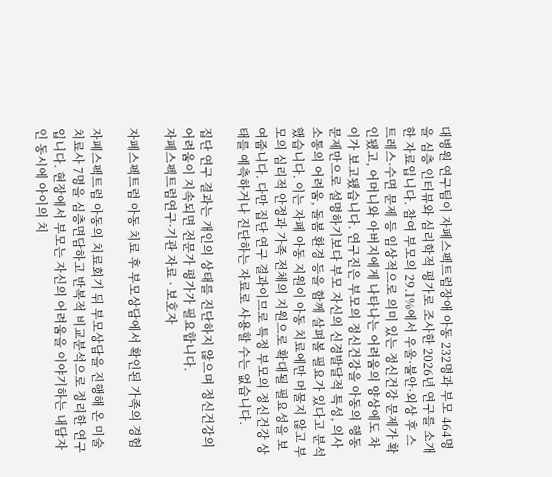대병원 연구팀이 자폐스펙트럼장애 아동 232명과 부모 464명을 심층 인터뷰와 심리학적 평가로 조사한 2026년 연구를 소개한 자료입니다. 참여 부모의 29.1%에서 우울·불안·외상 후 스트레스·수면 문제 등 임상적으로 의미 있는 정신건강 문제가 확인됐고, 어머니와 아버지에게 나타나는 어려움의 양상에도 차이가 보고됐습니다. 연구진은 부모의 정신건강을 아동의 행동 문제만으로 설명하기보다 부모 자신의 신경발달적 특성, 의사소통의 어려움, 돌봄 환경 등을 함께 살펴볼 필요가 있다고 분석했습니다. 이는 자폐 아동 지원이 아동 치료에만 머물지 않고 부모의 심리적 안정과 가족 전체의 지원으로 확대될 필요성을 보여줍니다. 다만 집단 연구 결과이므로 특정 부모의 정신건강 상태를 예측하거나 진단하는 자료로 사용할 수는 없습니다.

집단 연구 결과는 개인의 상태를 진단하지 않으며 정신건강의 어려움이 지속되면 전문가 평가가 필요합니다.
자폐스펙트럼연구·기관 자료 · 보호자

자폐스펙트럼 아동 치료 후 부모상담에서 확인된 가족의 경험

자폐스펙트럼 아동의 치료회기 뒤 부모상담을 진행해 온 미술치료사 7명을 심층면담하고 반복적 비교분석으로 정리한 연구입니다. 현장에서 부모는 자신의 어려움을 이야기하는 내담자인 동시에 아이의 치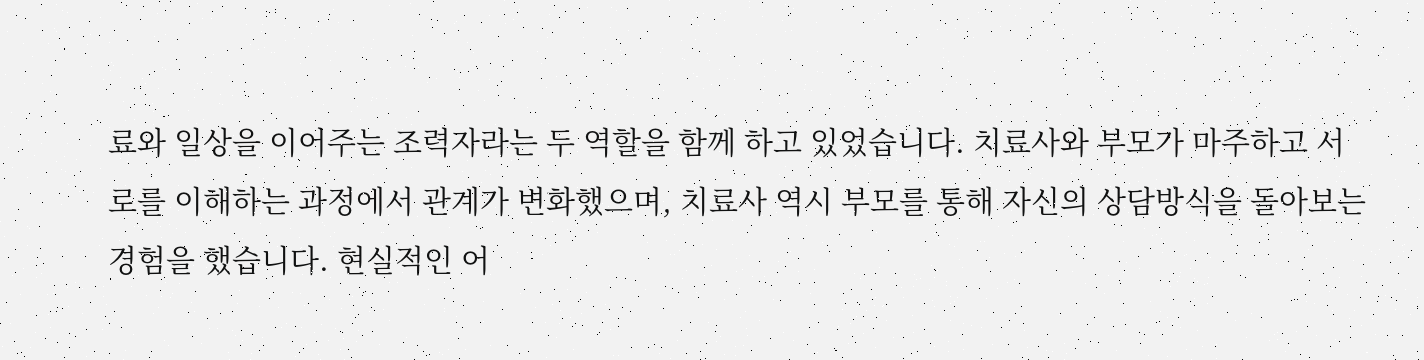료와 일상을 이어주는 조력자라는 두 역할을 함께 하고 있었습니다. 치료사와 부모가 마주하고 서로를 이해하는 과정에서 관계가 변화했으며, 치료사 역시 부모를 통해 자신의 상담방식을 돌아보는 경험을 했습니다. 현실적인 어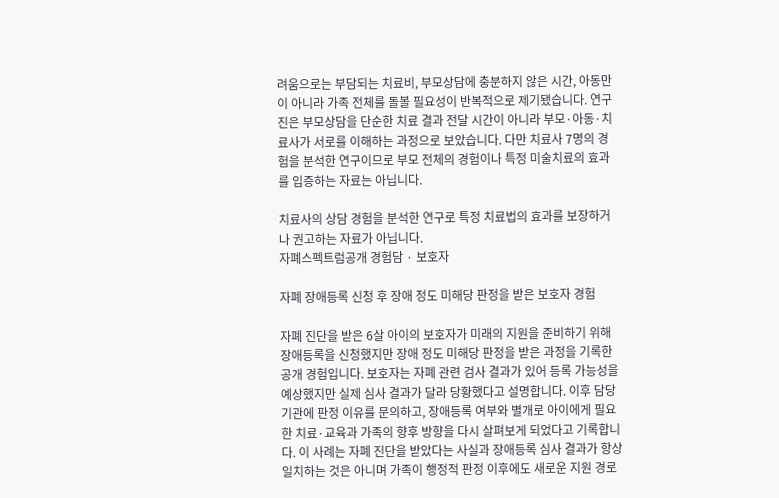려움으로는 부담되는 치료비, 부모상담에 충분하지 않은 시간, 아동만이 아니라 가족 전체를 돌볼 필요성이 반복적으로 제기됐습니다. 연구진은 부모상담을 단순한 치료 결과 전달 시간이 아니라 부모·아동·치료사가 서로를 이해하는 과정으로 보았습니다. 다만 치료사 7명의 경험을 분석한 연구이므로 부모 전체의 경험이나 특정 미술치료의 효과를 입증하는 자료는 아닙니다.

치료사의 상담 경험을 분석한 연구로 특정 치료법의 효과를 보장하거나 권고하는 자료가 아닙니다.
자폐스펙트럼공개 경험담 · 보호자

자폐 장애등록 신청 후 장애 정도 미해당 판정을 받은 보호자 경험

자폐 진단을 받은 6살 아이의 보호자가 미래의 지원을 준비하기 위해 장애등록을 신청했지만 장애 정도 미해당 판정을 받은 과정을 기록한 공개 경험입니다. 보호자는 자폐 관련 검사 결과가 있어 등록 가능성을 예상했지만 실제 심사 결과가 달라 당황했다고 설명합니다. 이후 담당기관에 판정 이유를 문의하고, 장애등록 여부와 별개로 아이에게 필요한 치료·교육과 가족의 향후 방향을 다시 살펴보게 되었다고 기록합니다. 이 사례는 자폐 진단을 받았다는 사실과 장애등록 심사 결과가 항상 일치하는 것은 아니며 가족이 행정적 판정 이후에도 새로운 지원 경로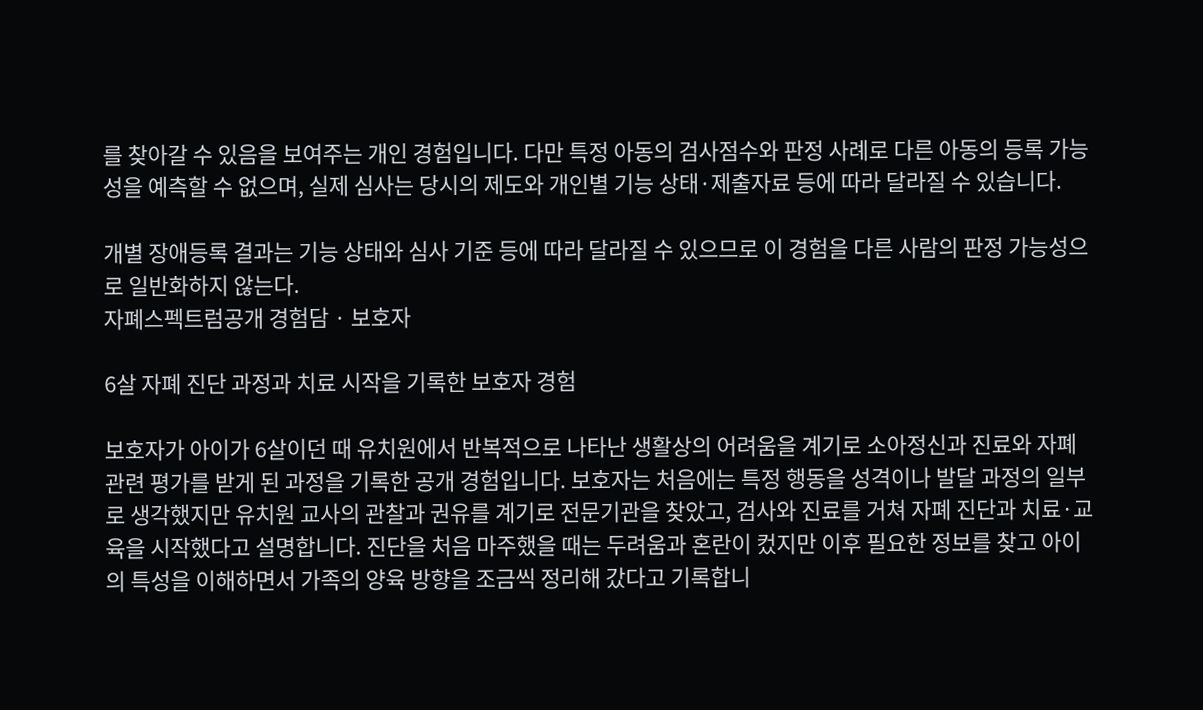를 찾아갈 수 있음을 보여주는 개인 경험입니다. 다만 특정 아동의 검사점수와 판정 사례로 다른 아동의 등록 가능성을 예측할 수 없으며, 실제 심사는 당시의 제도와 개인별 기능 상태·제출자료 등에 따라 달라질 수 있습니다.

개별 장애등록 결과는 기능 상태와 심사 기준 등에 따라 달라질 수 있으므로 이 경험을 다른 사람의 판정 가능성으로 일반화하지 않는다.
자폐스펙트럼공개 경험담 · 보호자

6살 자폐 진단 과정과 치료 시작을 기록한 보호자 경험

보호자가 아이가 6살이던 때 유치원에서 반복적으로 나타난 생활상의 어려움을 계기로 소아정신과 진료와 자폐 관련 평가를 받게 된 과정을 기록한 공개 경험입니다. 보호자는 처음에는 특정 행동을 성격이나 발달 과정의 일부로 생각했지만 유치원 교사의 관찰과 권유를 계기로 전문기관을 찾았고, 검사와 진료를 거쳐 자폐 진단과 치료·교육을 시작했다고 설명합니다. 진단을 처음 마주했을 때는 두려움과 혼란이 컸지만 이후 필요한 정보를 찾고 아이의 특성을 이해하면서 가족의 양육 방향을 조금씩 정리해 갔다고 기록합니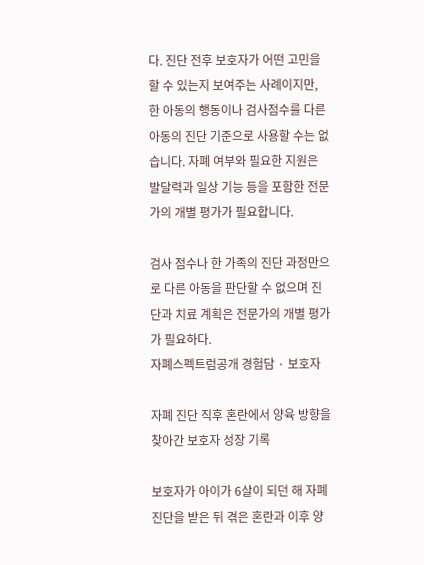다. 진단 전후 보호자가 어떤 고민을 할 수 있는지 보여주는 사례이지만, 한 아동의 행동이나 검사점수를 다른 아동의 진단 기준으로 사용할 수는 없습니다. 자폐 여부와 필요한 지원은 발달력과 일상 기능 등을 포함한 전문가의 개별 평가가 필요합니다.

검사 점수나 한 가족의 진단 과정만으로 다른 아동을 판단할 수 없으며 진단과 치료 계획은 전문가의 개별 평가가 필요하다.
자폐스펙트럼공개 경험담 · 보호자

자폐 진단 직후 혼란에서 양육 방향을 찾아간 보호자 성장 기록

보호자가 아이가 6살이 되던 해 자폐 진단을 받은 뒤 겪은 혼란과 이후 양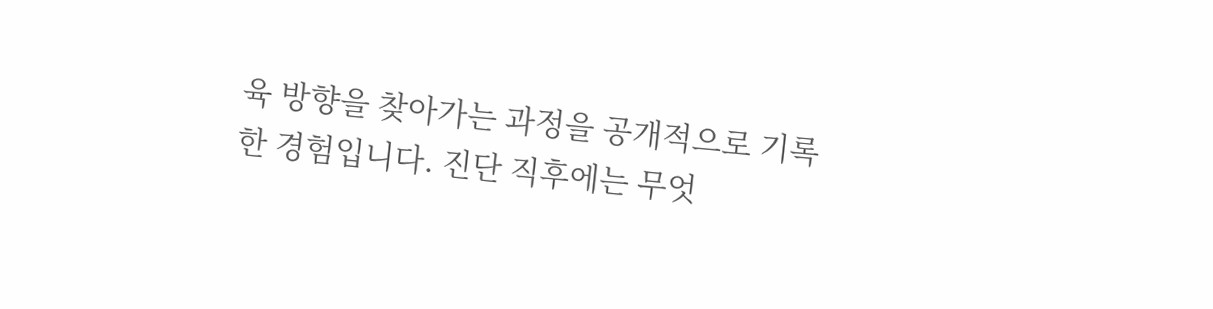육 방향을 찾아가는 과정을 공개적으로 기록한 경험입니다. 진단 직후에는 무엇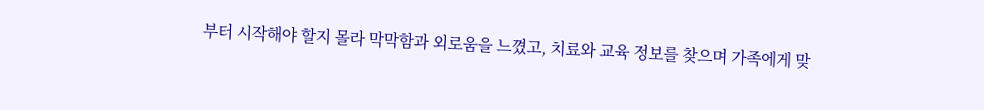부터 시작해야 할지 몰라 막막함과 외로움을 느꼈고, 치료와 교육 정보를 찾으며 가족에게 맞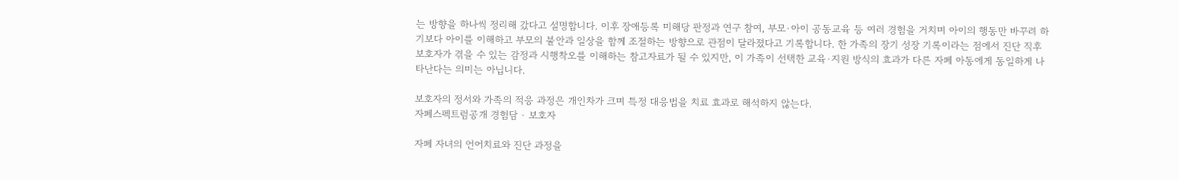는 방향을 하나씩 정리해 갔다고 설명합니다. 이후 장애등록 미해당 판정과 연구 참여, 부모·아이 공동교육 등 여러 경험을 거치며 아이의 행동만 바꾸려 하기보다 아이를 이해하고 부모의 불안과 일상을 함께 조절하는 방향으로 관점이 달라졌다고 기록합니다. 한 가족의 장기 성장 기록이라는 점에서 진단 직후 보호자가 겪을 수 있는 감정과 시행착오를 이해하는 참고자료가 될 수 있지만, 이 가족이 선택한 교육·지원 방식의 효과가 다른 자폐 아동에게 동일하게 나타난다는 의미는 아닙니다.

보호자의 정서와 가족의 적응 과정은 개인차가 크며 특정 대응법을 치료 효과로 해석하지 않는다.
자폐스펙트럼공개 경험담 · 보호자

자폐 자녀의 언어치료와 진단 과정을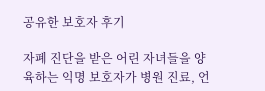공유한 보호자 후기

자폐 진단을 받은 어린 자녀들을 양육하는 익명 보호자가 병원 진료, 언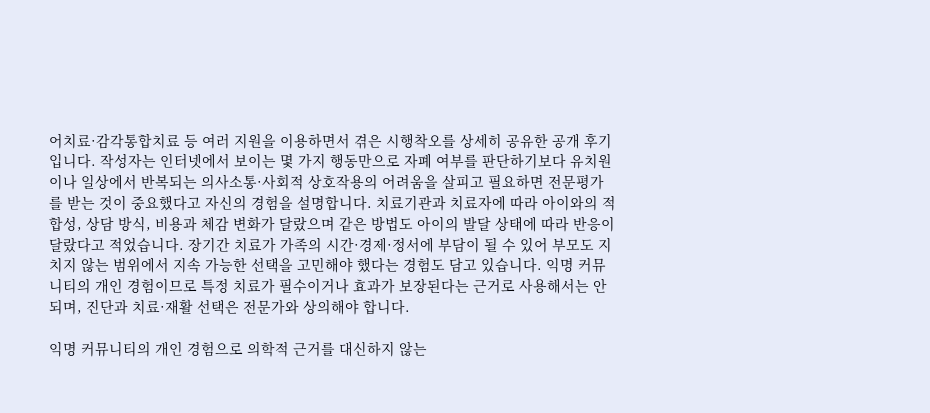어치료·감각통합치료 등 여러 지원을 이용하면서 겪은 시행착오를 상세히 공유한 공개 후기입니다. 작성자는 인터넷에서 보이는 몇 가지 행동만으로 자폐 여부를 판단하기보다 유치원이나 일상에서 반복되는 의사소통·사회적 상호작용의 어려움을 살피고 필요하면 전문평가를 받는 것이 중요했다고 자신의 경험을 설명합니다. 치료기관과 치료자에 따라 아이와의 적합성, 상담 방식, 비용과 체감 변화가 달랐으며 같은 방법도 아이의 발달 상태에 따라 반응이 달랐다고 적었습니다. 장기간 치료가 가족의 시간·경제·정서에 부담이 될 수 있어 부모도 지치지 않는 범위에서 지속 가능한 선택을 고민해야 했다는 경험도 담고 있습니다. 익명 커뮤니티의 개인 경험이므로 특정 치료가 필수이거나 효과가 보장된다는 근거로 사용해서는 안 되며, 진단과 치료·재활 선택은 전문가와 상의해야 합니다.

익명 커뮤니티의 개인 경험으로 의학적 근거를 대신하지 않는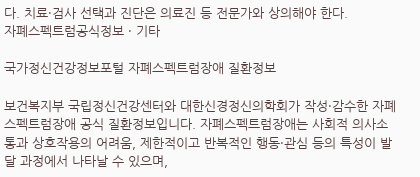다. 치료·검사 선택과 진단은 의료진 등 전문가와 상의해야 한다.
자폐스펙트럼공식정보 · 기타

국가정신건강정보포털 자폐스펙트럼장애 질환정보

보건복지부 국립정신건강센터와 대한신경정신의학회가 작성·감수한 자폐스펙트럼장애 공식 질환정보입니다. 자폐스펙트럼장애는 사회적 의사소통과 상호작용의 어려움, 제한적이고 반복적인 행동·관심 등의 특성이 발달 과정에서 나타날 수 있으며,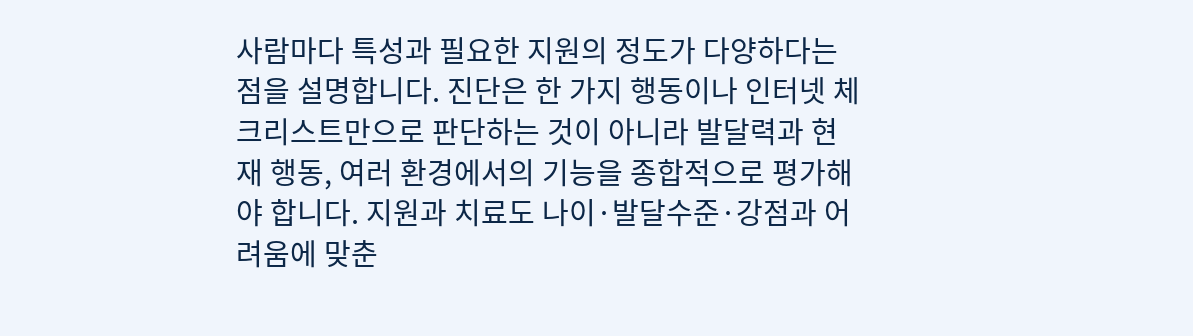사람마다 특성과 필요한 지원의 정도가 다양하다는 점을 설명합니다. 진단은 한 가지 행동이나 인터넷 체크리스트만으로 판단하는 것이 아니라 발달력과 현재 행동, 여러 환경에서의 기능을 종합적으로 평가해야 합니다. 지원과 치료도 나이·발달수준·강점과 어려움에 맞춘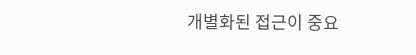개별화된 접근이 중요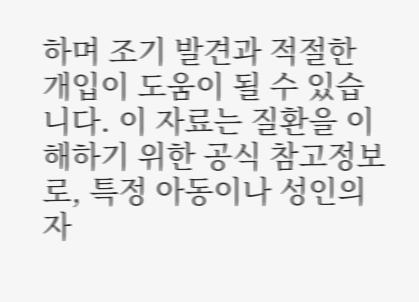하며 조기 발견과 적절한 개입이 도움이 될 수 있습니다. 이 자료는 질환을 이해하기 위한 공식 참고정보로, 특정 아동이나 성인의 자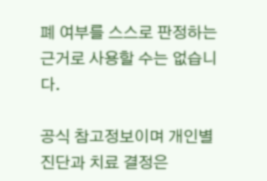폐 여부를 스스로 판정하는 근거로 사용할 수는 없습니다.

공식 참고정보이며 개인별 진단과 치료 결정은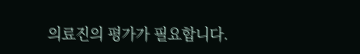의료진의 평가가 필요합니다.